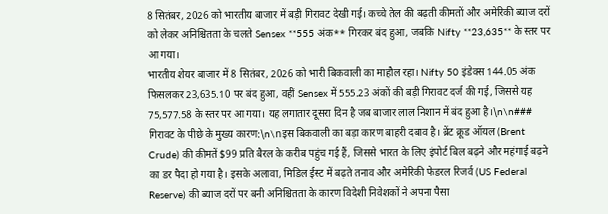8 सितंबर, 2026 को भारतीय बाजार में बड़ी गिरावट देखी गई। कच्चे तेल की बढ़ती कीमतों और अमेरिकी ब्याज दरों को लेकर अनिश्चितता के चलते Sensex **555 अंक** गिरकर बंद हुआ, जबकि Nifty **23,635** के स्तर पर आ गया।
भारतीय शेयर बाजार में 8 सितंबर, 2026 को भारी बिकवाली का माहौल रहा। Nifty 50 इंडेक्स 144.05 अंक फिसलकर 23,635.10 पर बंद हुआ, वहीं Sensex में 555.23 अंकों की बड़ी गिरावट दर्ज की गई, जिससे यह 75,577.58 के स्तर पर आ गया। यह लगातार दूसरा दिन है जब बाजार लाल निशान में बंद हुआ है।\n\n### गिरावट के पीछे के मुख्य कारण:\n\nइस बिकवाली का बड़ा कारण बाहरी दबाव है। ब्रेंट क्रूड ऑयल (Brent Crude) की कीमतें $99 प्रति बैरल के करीब पहुंच गई हैं, जिससे भारत के लिए इंपोर्ट बिल बढ़ने और महंगाई बढ़ने का डर पैदा हो गया है। इसके अलावा, मिडिल ईस्ट में बढ़ते तनाव और अमेरिकी फेडरल रिजर्व (US Federal Reserve) की ब्याज दरों पर बनी अनिश्चितता के कारण विदेशी निवेशकों ने अपना पैसा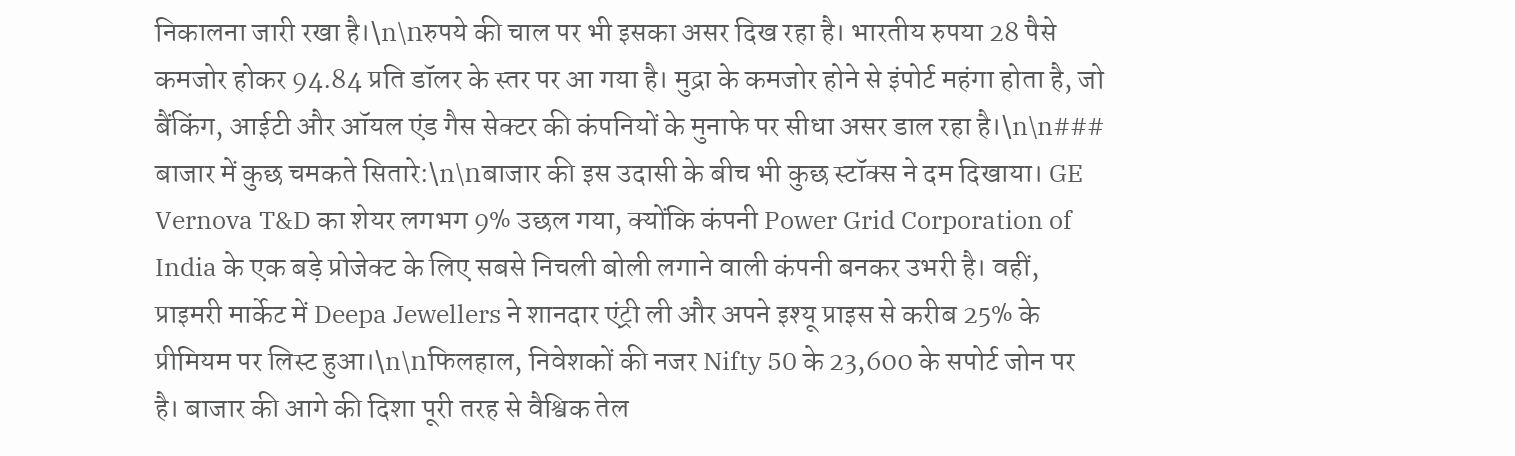निकालना जारी रखा है।\n\nरुपये की चाल पर भी इसका असर दिख रहा है। भारतीय रुपया 28 पैसे कमजोर होकर 94.84 प्रति डॉलर के स्तर पर आ गया है। मुद्रा के कमजोर होने से इंपोर्ट महंगा होता है, जो बैंकिंग, आईटी और ऑयल एंड गैस सेक्टर की कंपनियों के मुनाफे पर सीधा असर डाल रहा है।\n\n### बाजार में कुछ चमकते सितारे:\n\nबाजार की इस उदासी के बीच भी कुछ स्टॉक्स ने दम दिखाया। GE Vernova T&D का शेयर लगभग 9% उछल गया, क्योंकि कंपनी Power Grid Corporation of India के एक बड़े प्रोजेक्ट के लिए सबसे निचली बोली लगाने वाली कंपनी बनकर उभरी है। वहीं, प्राइमरी मार्केट में Deepa Jewellers ने शानदार एंट्री ली और अपने इश्यू प्राइस से करीब 25% के प्रीमियम पर लिस्ट हुआ।\n\nफिलहाल, निवेशकों की नजर Nifty 50 के 23,600 के सपोर्ट जोन पर है। बाजार की आगे की दिशा पूरी तरह से वैश्विक तेल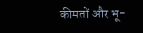कीमतों और भू-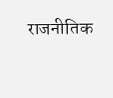राजनीतिक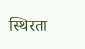स्थिरता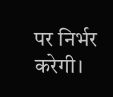पर निर्भर करेगी।